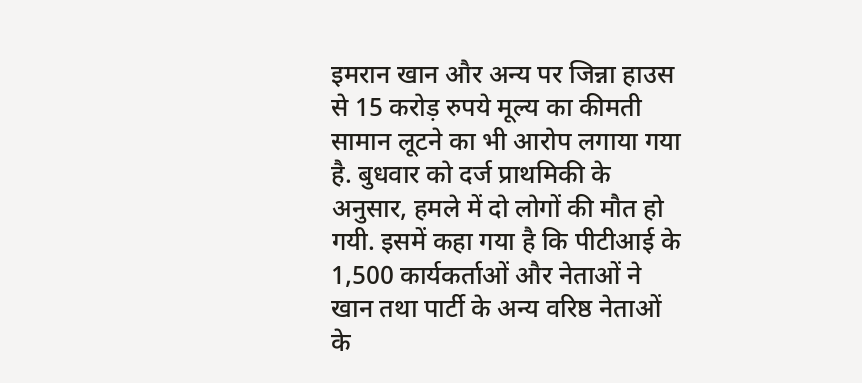इमरान खान और अन्य पर जिन्ना हाउस से 15 करोड़ रुपये मूल्य का कीमती सामान लूटने का भी आरोप लगाया गया है. बुधवार को दर्ज प्राथमिकी के अनुसार, हमले में दो लोगों की मौत हो गयी. इसमें कहा गया है कि पीटीआई के 1,500 कार्यकर्ताओं और नेताओं ने खान तथा पार्टी के अन्य वरिष्ठ नेताओं के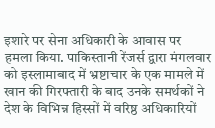इशारे पर सेना अधिकारी के आवास पर हमला किया. पाकिस्तानी रेंजर्स द्वारा मंगलवार को इस्लामाबाद में भ्रष्टाचार के एक मामले में खान की गिरफ्तारी के बाद उनके समर्थकों ने देश के विभिन्न हिस्सों में वरिष्ठ अधिकारियों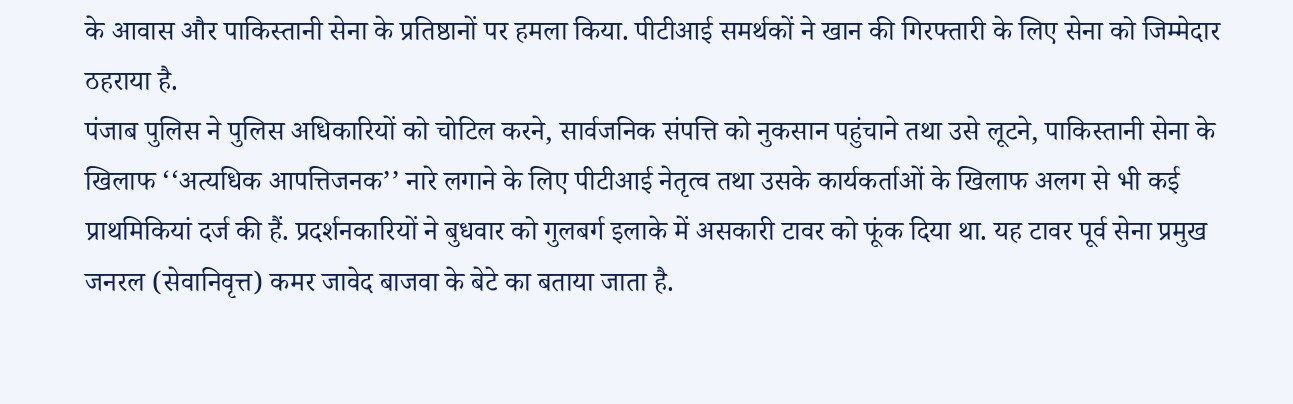के आवास और पाकिस्तानी सेना के प्रतिष्ठानों पर हमला किया. पीटीआई समर्थकों ने खान की गिरफ्तारी के लिए सेना को जिम्मेदार ठहराया है.
पंजाब पुलिस ने पुलिस अधिकारियों को चोटिल करने, सार्वजनिक संपत्ति को नुकसान पहुंचाने तथा उसे लूटने, पाकिस्तानी सेना के खिलाफ ‘‘अत्यधिक आपत्तिजनक’’ नारे लगाने के लिए पीटीआई नेतृत्व तथा उसके कार्यकर्ताओं के खिलाफ अलग से भी कई प्राथमिकियां दर्ज की हैं. प्रदर्शनकारियों ने बुधवार को गुलबर्ग इलाके में असकारी टावर को फूंक दिया था. यह टावर पूर्व सेना प्रमुख जनरल (सेवानिवृत्त) कमर जावेद बाजवा के बेटे का बताया जाता है.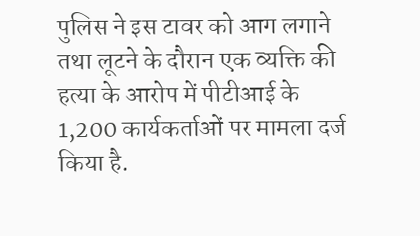पुलिस ने इस टावर को आग लगाने तथा लूटने के दौरान एक व्यक्ति की हत्या के आरोप में पीटीआई के 1,200 कार्यकर्ताओं पर मामला दर्ज किया है.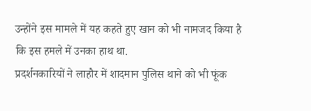उन्होंने इस मामले में यह कहते हुए खान को भी नामजद किया है कि इस हमले में उनका हाथ था.
प्रदर्शनकारियों ने लाहौर में शादमान पुलिस थाने को भी फूंक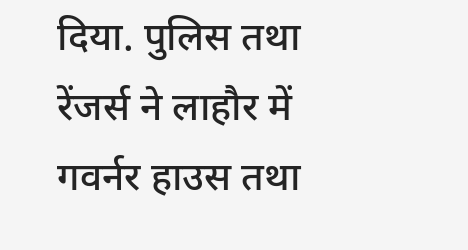दिया. पुलिस तथा रेंजर्स ने लाहौर में गवर्नर हाउस तथा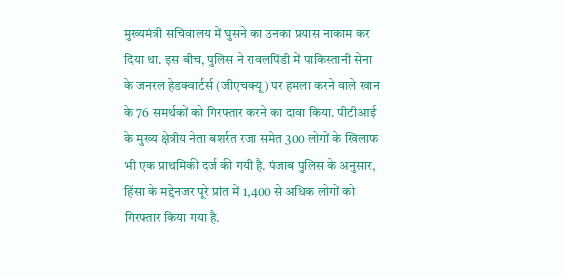मुख्यमंत्री सचिवालय में घुसने का उनका प्रयास नाकाम कर दिया था. इस बीच, पुलिस ने रावलपिंडी में पाकिस्तानी सेना के जनरल हेडक्वार्टर्स (जीएचक्यू) पर हमला करने वाले खान के 76 समर्थकों को गिरफ्तार करने का दावा किया. पीटीआई के मुख्य क्षेत्रीय नेता बशर्रत रजा समेत 300 लोगों के खिलाफ भी एक प्राथमिकी दर्ज की गयी है. पंजाब पुलिस के अनुसार, हिंसा के मद्देनजर पूरे प्रांत में 1,400 से अधिक लोगों को गिरफ्तार किया गया है.